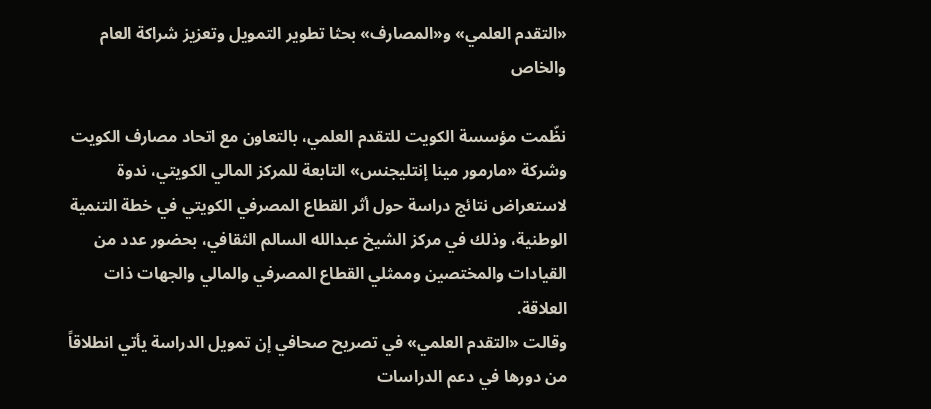«التقدم العلمي» و«المصارف» بحثا تطوير التمويل وتعزيز شراكة العام والخاص

نظّمت مؤسسة الكويت للتقدم العلمي، بالتعاون مع اتحاد مصارف الكويت وشركة «مارمور مينا إنتليجنس» التابعة للمركز المالي الكويتي، ندوة لاستعراض نتائج دراسة حول أثر القطاع المصرفي الكويتي في خطة التنمية الوطنية، وذلك في مركز الشيخ عبدالله السالم الثقافي، بحضور عدد من القيادات والمختصين وممثلي القطاع المصرفي والمالي والجهات ذات العلاقة.
وقالت «التقدم العلمي» في تصريح صحافي إن تمويل الدراسة يأتي انطلاقاً من دورها في دعم الدراسات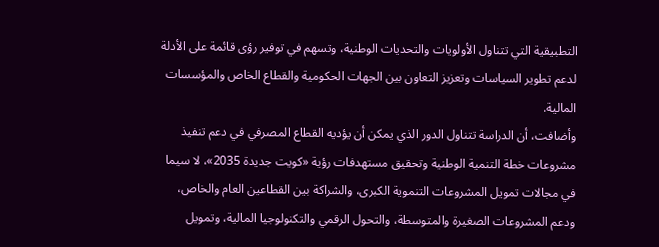التطبيقية التي تتناول الأولويات والتحديات الوطنية، وتسهم في توفير رؤى قائمة على الأدلة لدعم تطوير السياسات وتعزيز التعاون بين الجهات الحكومية والقطاع الخاص والمؤسسات المالية.
وأضافت، أن الدراسة تتناول الدور الذي يمكن أن يؤديه القطاع المصرفي في دعم تنفيذ مشروعات خطة التنمية الوطنية وتحقيق مستهدفات رؤية «كويت جديدة 2035»، لا سيما في مجالات تمويل المشروعات التنموية الكبرى، والشراكة بين القطاعين العام والخاص، ودعم المشروعات الصغيرة والمتوسطة، والتحول الرقمي والتكنولوجيا المالية، وتمويل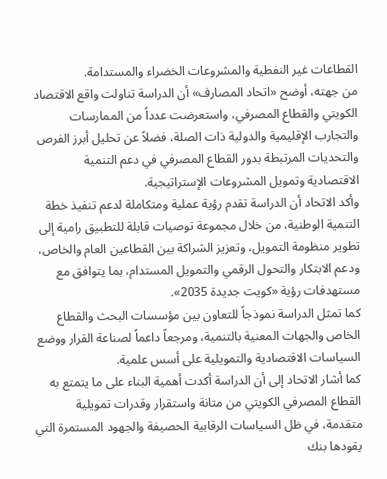القطاعات غير النفطية والمشروعات الخضراء والمستدامة.
من جهته، أوضح «اتحاد المصارف» أن الدراسة تناولت واقع الاقتصاد الكويتي والقطاع المصرفي، واستعرضت عدداً من الممارسات والتجارب الإقليمية والدولية ذات الصلة، فضلاً عن تحليل أبرز الفرص والتحديات المرتبطة بدور القطاع المصرفي في دعم التنمية الاقتصادية وتمويل المشروعات الإستراتيجية.
وأكد الاتحاد أن الدراسة تقدم رؤية عملية ومتكاملة لدعم تنفيذ خطة التنمية الوطنية، من خلال مجموعة توصيات قابلة للتطبيق رامية إلى تطوير منظومة التمويل، وتعزيز الشراكة بين القطاعين العام والخاص، ودعم الابتكار والتحول الرقمي والتمويل المستدام، بما يتوافق مع مستهدفات رؤية «كويت جديدة 2035».
كما تمثل الدراسة نموذجاً للتعاون بين مؤسسات البحث والقطاع الخاص والجهات المعنية بالتنمية، ومرجعاً داعماً لصناعة القرار ووضع السياسات الاقتصادية والتمويلية على أسس علمية.
كما أشار الاتحاد إلى أن الدراسة أكدت أهمية البناء على ما يتمتع به القطاع المصرفي الكويتي من متانة واستقرار وقدرات تمويلية متقدمة، في ظل السياسات الرقابية الحصيفة والجهود المستمرة التي يقودها بنك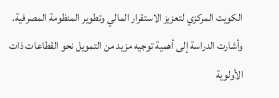الكويت المركزي لتعزيز الاستقرار المالي وتطوير المنظومة المصرفية.
وأشارت الدراسة إلى أهمية توجيه مزيد من التمويل نحو القطاعات ذات الأولوية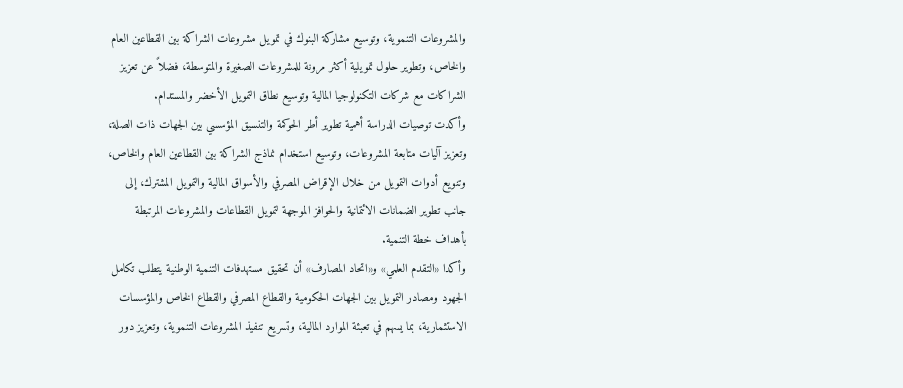والمشروعات التنموية، وتوسيع مشاركة البنوك في تمويل مشروعات الشراكة بين القطاعين العام والخاص، وتطوير حلول تمويلية أكثر مرونة للمشروعات الصغيرة والمتوسطة، فضلاً عن تعزيز الشراكات مع شركات التكنولوجيا المالية وتوسيع نطاق التمويل الأخضر والمستدام.
وأكدت توصيات الدراسة أهمية تطوير أطر الحوكمة والتنسيق المؤسسي بين الجهات ذات الصلة، وتعزيز آليات متابعة المشروعات، وتوسيع استخدام نماذج الشراكة بين القطاعين العام والخاص، وتنويع أدوات التمويل من خلال الإقراض المصرفي والأسواق المالية والتمويل المشترك، إلى جانب تطوير الضمانات الائتمانية والحوافز الموجهة لتمويل القطاعات والمشروعات المرتبطة بأهداف خطة التنمية.
وأكدا «التقدم العلمي» و«اتحاد المصارف» أن تحقيق مستهدفات التنمية الوطنية يتطلب تكامل الجهود ومصادر التمويل بين الجهات الحكومية والقطاع المصرفي والقطاع الخاص والمؤسسات الاستثمارية، بما يسهم في تعبئة الموارد المالية، وتسريع تنفيذ المشروعات التنموية، وتعزيز دور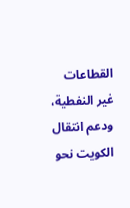القطاعات غير النفطية، ودعم انتقال الكويت نحو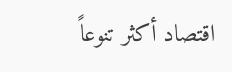اقتصاد أكثر تنوعاً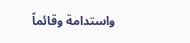واستدامة وقائماً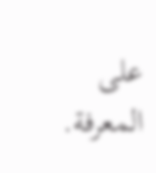على المعرفة.